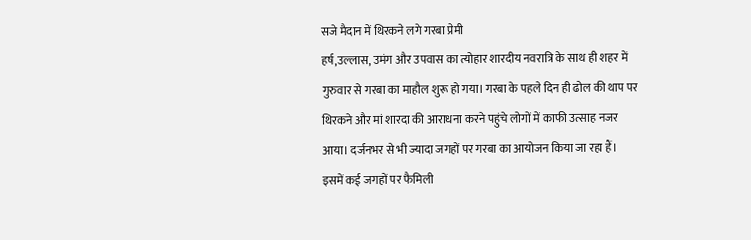सजे मैदान में थिरकने लगे गरबा प्रेमी
हर्ष,उल्लास, उमंग और उपवास का त्योहार शारदीय नवरात्रि के साथ ही शहर में गुरुवार से गरबा का माहौल शुरू हो गया। गरबा के पहले दिन ही ढोल की थाप पर थिरकने और मां शारदा की आराधना करने पहुंचे लोगों में काफी उत्साह नजर आया। दर्जनभर से भी ज्यादा जगहों पर गरबा का आयोजन किया जा रहा हैं। इसमें कई जगहों पर फैमिली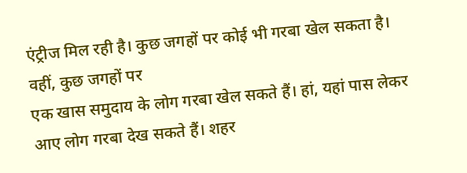एंट्रीज मिल रही है। कुछ जगहों पर कोई भी गरबा खेल सकता है। वहीं, कुछ जगहों पर
एक खास समुदाय के लोग गरबा खेल सकते हैं। हां, यहां पास लेकर आए लोग गरबा देख सकते हैं। शहर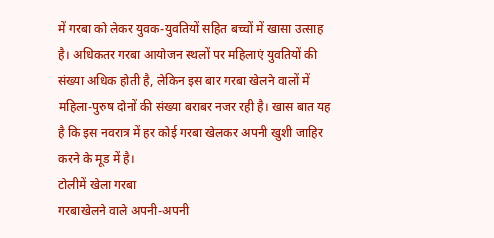में गरबा को लेकर युवक-युवतियों सहित बच्चों में खासा उत्साह है। अधिकतर गरबा आयोजन स्थलों पर महिलाएं युवतियों की संख्या अधिक होती है, लेकिन इस बार गरबा खेलने वालों में महिला-पुरुष दोनों की संख्या बराबर नजर रही है। खास बात यह है कि इस नवरात्र में हर कोई गरबा खेलकर अपनी खुशी जाहिर करने के मूड में है।
टोलीमें खेला गरबा
गरबाखेलने वाले अपनी-अपनी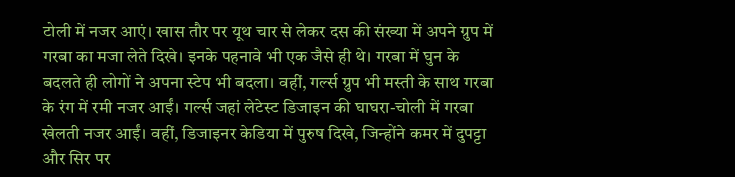टोली में नजर आएं। खास तौर पर यूथ चार से लेकर दस की संख्या में अपने ग्रुप में गरबा का मजा लेते दिखे। इनके पहनावे भी एक जैसे ही थे। गरबा में घुन के बदलते ही लोगों ने अपना स्टेप भी बदला। वहीं, गर्ल्स ग्रुप भी मस्ती के साथ गरबा के रंग में रमी नजर आईं। गर्ल्स जहां लेटेस्ट डिजाइन की घाघरा-चोली में गरबा खेलती नजर आईं। वहीं, डिजाइनर केडिया में पुरुष दिखे, जिन्होंने कमर में दुपट्टा और सिर पर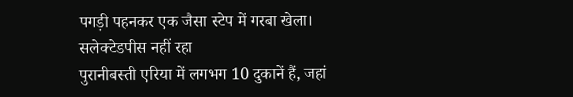पगड़ी पहनकर एक जैसा स्टेप में गरबा खेला।
सलेक्टेडपीस नहीं रहा
पुरानीबस्ती एरिया में लगभग 10 दुकानें हैं, जहां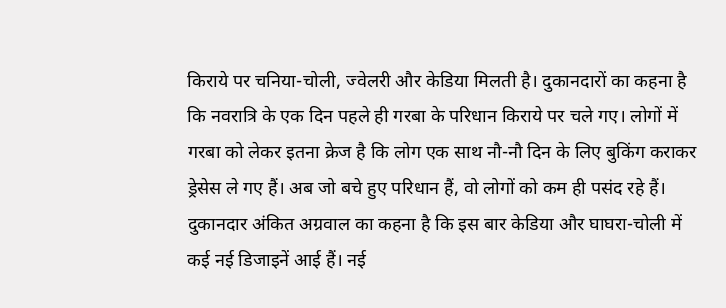किराये पर चनिया-चोली, ज्वेलरी और केडिया मिलती है। दुकानदारों का कहना है कि नवरात्रि के एक दिन पहले ही गरबा के परिधान किराये पर चले गए। लोगों में गरबा को लेकर इतना क्रेज है कि लोग एक साथ नौ-नौ दिन के लिए बुकिंग कराकर ड्रेसेस ले गए हैं। अब जो बचे हुए परिधान हैं, वो लोगों को कम ही पसंद रहे हैं। दुकानदार अंकित अग्रवाल का कहना है कि इस बार केडिया और घाघरा-चोली में कई नई डिजाइनें आई हैं। नई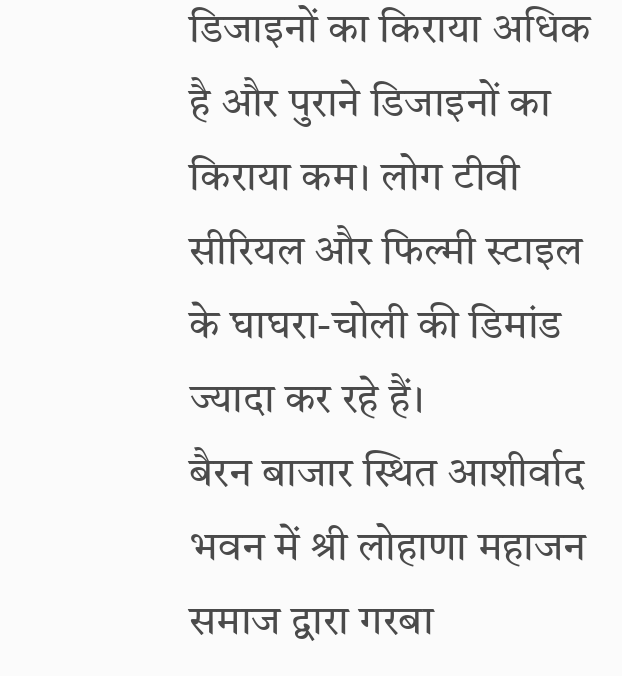डिजाइनों का किराया अधिक है और पुराने डिजाइनों का किराया कम। लोग टीवी सीरियल और फिल्मी स्टाइल के घाघरा-चोली की डिमांड ज्यादा कर रहे हैं।
बैरन बाजार स्थित आशीर्वाद भवन में श्री लोहाणा महाजन समाज द्वारा गरबा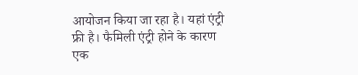आयोजन किया जा रहा है। यहां एंट्री फ्री है। फैमिली एंट्री होने के कारण एक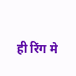ही रिंग मे